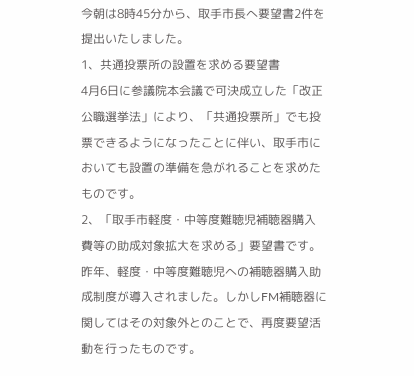今朝は8時45分から、取手市長へ要望書2件を提出いたしました。
1、共通投票所の設置を求める要望書
4月6日に参議院本会議で可決成立した「改正公職選挙法」により、「共通投票所」でも投票できるようになったことに伴い、取手市においても設置の準備を急がれることを求めたものです。
2、「取手市軽度・中等度難聴児補聴器購入費等の助成対象拡大を求める」要望書です。
昨年、軽度・中等度難聴児への補聴器購入助成制度が導入されました。しかしFM補聴器に関してはその対象外とのことで、再度要望活動を行ったものです。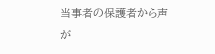当事者の保護者から声が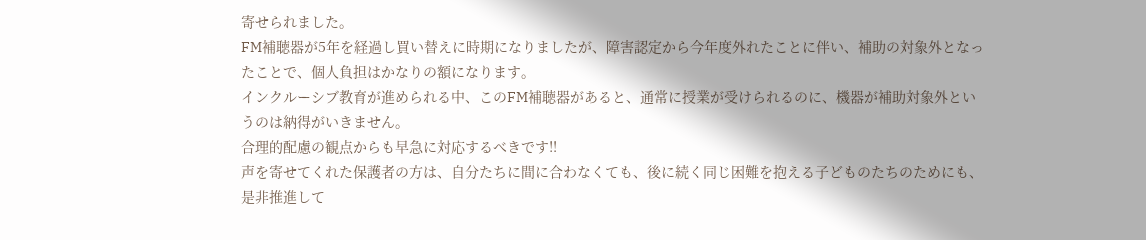寄せられました。
FM補聴器が5年を経過し買い替えに時期になりましたが、障害認定から今年度外れたことに伴い、補助の対象外となったことで、個人負担はかなりの額になります。
インクルーシブ教育が進められる中、このFM補聴器があると、通常に授業が受けられるのに、機器が補助対象外というのは納得がいきません。
合理的配慮の観点からも早急に対応するべきです‼
声を寄せてくれた保護者の方は、自分たちに間に合わなくても、後に続く同じ困難を抱える子どものたちのためにも、是非推進して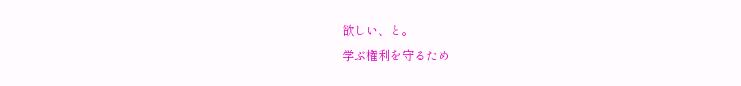欲しい、と。
学ぶ権利を守るため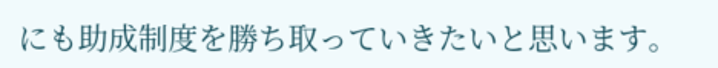にも助成制度を勝ち取っていきたいと思います。